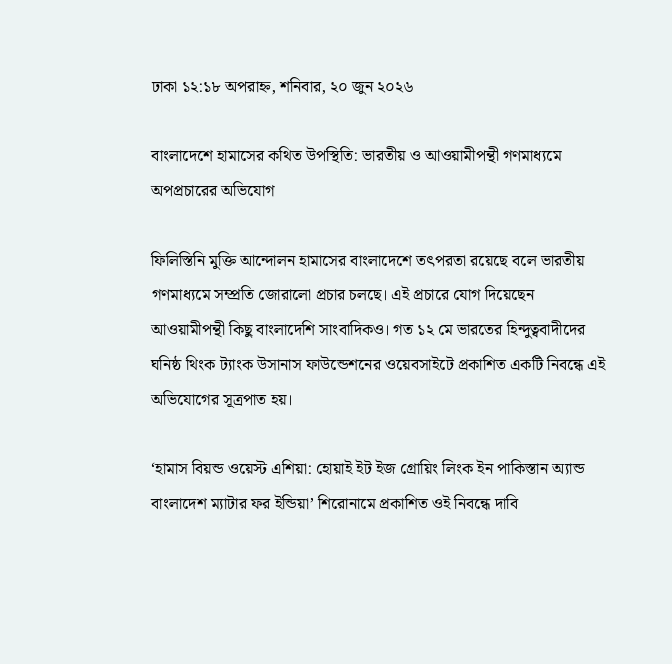ঢাকা ১২:১৮ অপরাহ্ন, শনিবার, ২০ জুন ২০২৬

বাংলাদেশে হামাসের কথিত উপস্থিতি: ভারতীয় ও আওয়ামীপন্থী গণমাধ্যমে অপপ্রচারের অভিযোগ

ফিলিস্তিনি মুক্তি আন্দোলন হামাসের বাংলাদেশে তৎপরতা রয়েছে বলে ভারতীয় গণমাধ্যমে সম্প্রতি জোরালো প্রচার চলছে। এই প্রচারে যোগ দিয়েছেন আওয়ামীপন্থী কিছু বাংলাদেশি সাংবাদিকও। গত ১২ মে ভারতের হিন্দুত্ববাদীদের ঘনিষ্ঠ থিংক ট্যাংক উসানাস ফাউন্ডেশনের ওয়েবসাইটে প্রকাশিত একটি নিবন্ধে এই অভিযোগের সূত্রপাত হয়।

‘হামাস বিয়ন্ড ওয়েস্ট এশিয়া: হোয়াই ইট ইজ গ্রোয়িং লিংক ইন পাকিস্তান অ্যান্ড বাংলাদেশ ম্যাটার ফর ইন্ডিয়া’ শিরোনামে প্রকাশিত ওই নিবন্ধে দাবি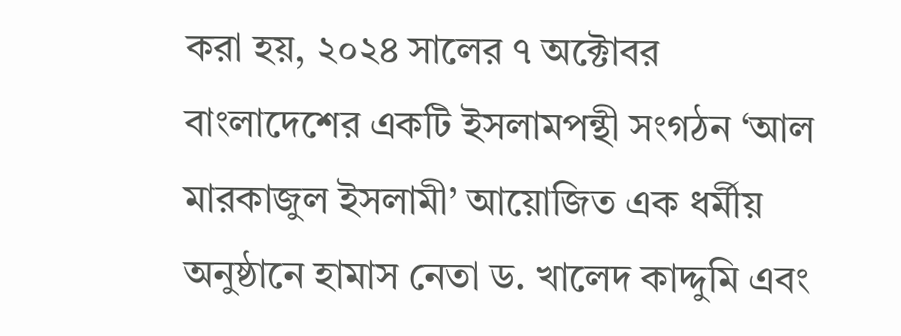করা হয়, ২০২৪ সালের ৭ অক্টোবর বাংলাদেশের একটি ইসলামপন্থী সংগঠন ‘আল মারকাজুল ইসলামী’ আয়োজিত এক ধর্মীয় অনুষ্ঠানে হামাস নেতা ড. খালেদ কাদ্দুমি এবং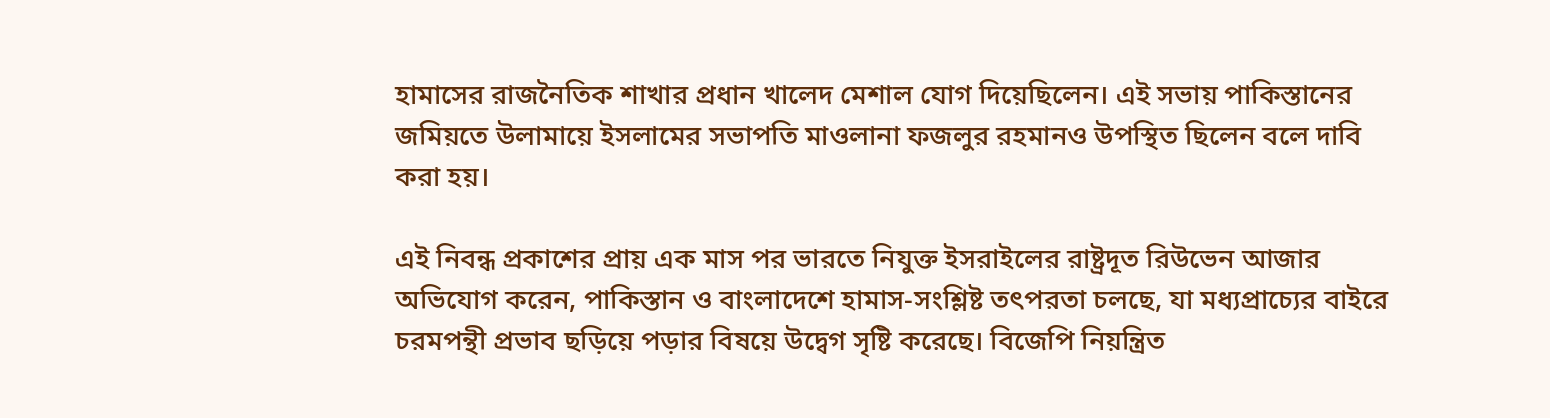হামাসের রাজনৈতিক শাখার প্রধান খালেদ মেশাল যোগ দিয়েছিলেন। এই সভায় পাকিস্তানের জমিয়তে উলামায়ে ইসলামের সভাপতি মাওলানা ফজলুর রহমানও উপস্থিত ছিলেন বলে দাবি করা হয়।

এই নিবন্ধ প্রকাশের প্রায় এক মাস পর ভারতে নিযুক্ত ইসরাইলের রাষ্ট্রদূত রিউভেন আজার অভিযোগ করেন, পাকিস্তান ও বাংলাদেশে হামাস-সংশ্লিষ্ট তৎপরতা চলছে, যা মধ্যপ্রাচ্যের বাইরে চরমপন্থী প্রভাব ছড়িয়ে পড়ার বিষয়ে উদ্বেগ সৃষ্টি করেছে। বিজেপি নিয়ন্ত্রিত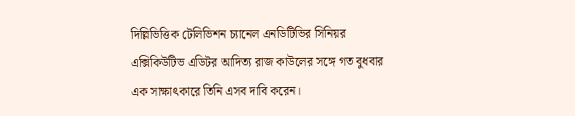দিল্লিভিত্তিক টেলিভিশন চ্যানেল এনডিটিভির সিনিয়র এক্সিকিউটিভ এডিটর আদিত্য রাজ কাউলের সঙ্গে গত বুধবার এক সাক্ষাৎকারে তিনি এসব দাবি করেন।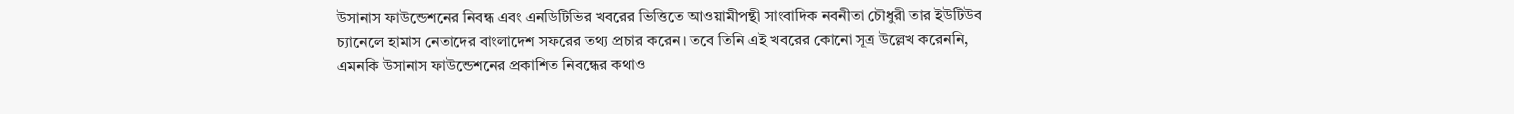উসানাস ফাউন্ডেশনের নিবন্ধ এবং এনডিটিভির খবরের ভিত্তিতে আওয়ামীপন্থী সাংবাদিক নবনীতা চৌধুরী তার ইউটিউব চ্যানেলে হামাস নেতাদের বাংলাদেশ সফরের তথ্য প্রচার করেন। তবে তিনি এই খবরের কোনো সূত্র উল্লেখ করেননি, এমনকি উসানাস ফাউন্ডেশনের প্রকাশিত নিবন্ধের কথাও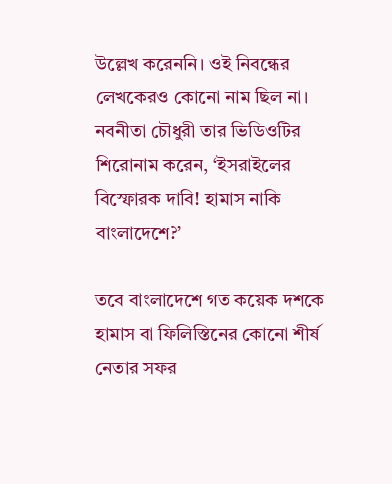উল্লেখ করেননি। ওই নিবন্ধের লেখকেরও কোনো নাম ছিল না। নবনীতা চৌধুরী তার ভিডিওটির শিরোনাম করেন, ‘ইসরাইলের বিস্ফোরক দাবি! হামাস নাকি বাংলাদেশে?’

তবে বাংলাদেশে গত কয়েক দশকে হামাস বা ফিলিস্তিনের কোনো শীর্ষ নেতার সফর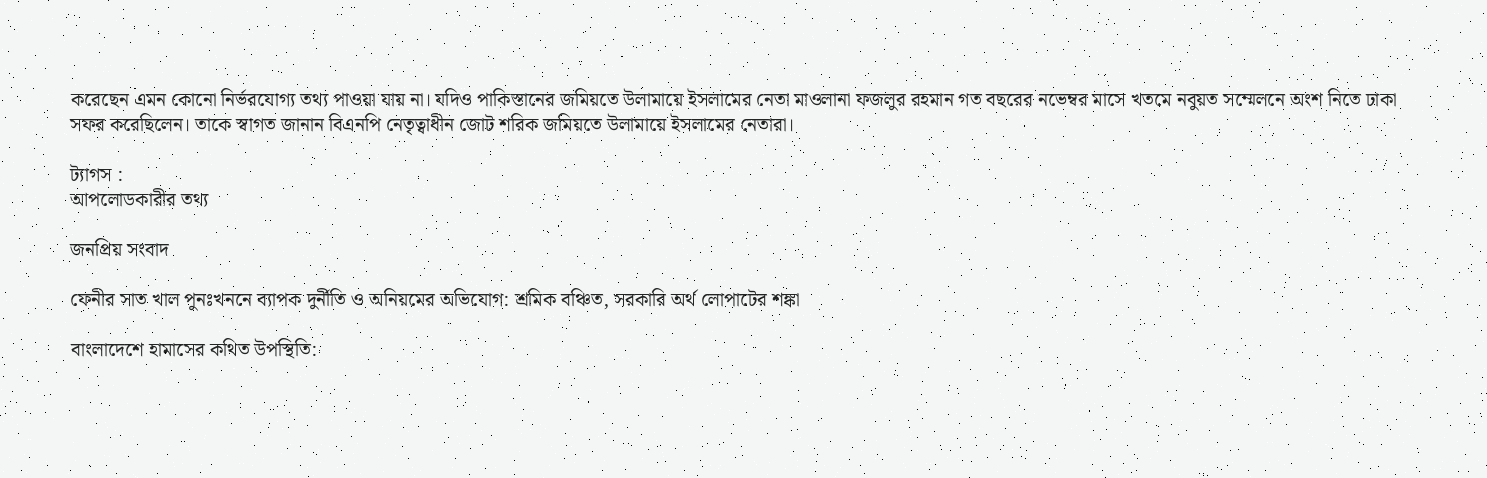করেছেন এমন কোনো নির্ভরযোগ্য তথ্য পাওয়া যায় না। যদিও পাকিস্তানের জমিয়তে উলামায়ে ইসলামের নেতা মাওলানা ফজলুর রহমান গত বছরের নভেম্বর মাসে খতমে নবুয়ত সম্মেলনে অংশ নিতে ঢাকা সফর করেছিলেন। তাকে স্বাগত জানান বিএনপি নেতৃত্বাধীন জোট শরিক জমিয়তে উলামায়ে ইসলামের নেতারা।

ট্যাগস :
আপলোডকারীর তথ্য

জনপ্রিয় সংবাদ

ফেনীর সাত খাল পুনঃখননে ব্যাপক দুর্নীতি ও অনিয়মের অভিযোগ: শ্রমিক বঞ্চিত, সরকারি অর্থ লোপাটের শঙ্কা

বাংলাদেশে হামাসের কথিত উপস্থিতি: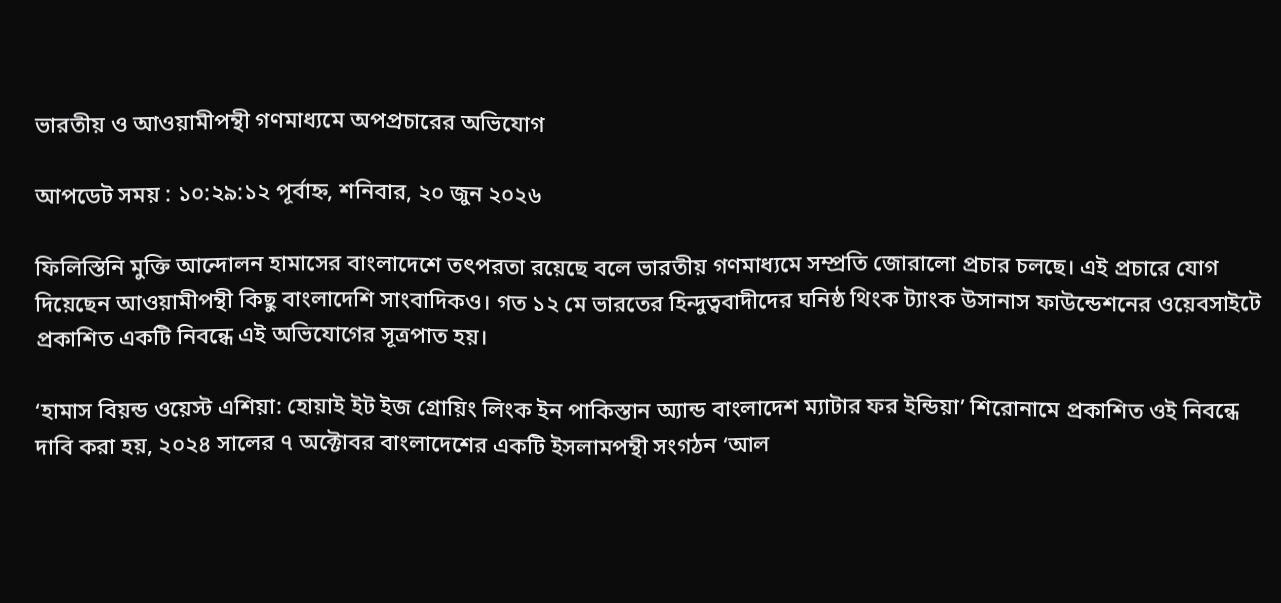ভারতীয় ও আওয়ামীপন্থী গণমাধ্যমে অপপ্রচারের অভিযোগ

আপডেট সময় : ১০:২৯:১২ পূর্বাহ্ন, শনিবার, ২০ জুন ২০২৬

ফিলিস্তিনি মুক্তি আন্দোলন হামাসের বাংলাদেশে তৎপরতা রয়েছে বলে ভারতীয় গণমাধ্যমে সম্প্রতি জোরালো প্রচার চলছে। এই প্রচারে যোগ দিয়েছেন আওয়ামীপন্থী কিছু বাংলাদেশি সাংবাদিকও। গত ১২ মে ভারতের হিন্দুত্ববাদীদের ঘনিষ্ঠ থিংক ট্যাংক উসানাস ফাউন্ডেশনের ওয়েবসাইটে প্রকাশিত একটি নিবন্ধে এই অভিযোগের সূত্রপাত হয়।

‘হামাস বিয়ন্ড ওয়েস্ট এশিয়া: হোয়াই ইট ইজ গ্রোয়িং লিংক ইন পাকিস্তান অ্যান্ড বাংলাদেশ ম্যাটার ফর ইন্ডিয়া’ শিরোনামে প্রকাশিত ওই নিবন্ধে দাবি করা হয়, ২০২৪ সালের ৭ অক্টোবর বাংলাদেশের একটি ইসলামপন্থী সংগঠন ‘আল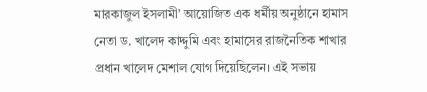মারকাজুল ইসলামী’ আয়োজিত এক ধর্মীয় অনুষ্ঠানে হামাস নেতা ড. খালেদ কাদ্দুমি এবং হামাসের রাজনৈতিক শাখার প্রধান খালেদ মেশাল যোগ দিয়েছিলেন। এই সভায়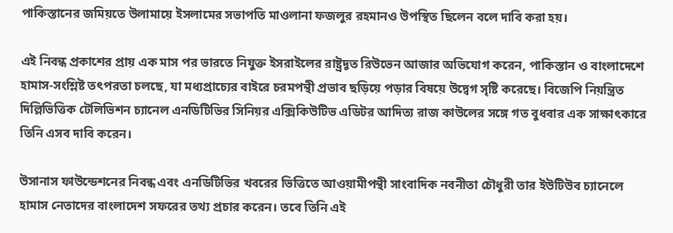পাকিস্তানের জমিয়তে উলামায়ে ইসলামের সভাপতি মাওলানা ফজলুর রহমানও উপস্থিত ছিলেন বলে দাবি করা হয়।

এই নিবন্ধ প্রকাশের প্রায় এক মাস পর ভারতে নিযুক্ত ইসরাইলের রাষ্ট্রদূত রিউভেন আজার অভিযোগ করেন, পাকিস্তান ও বাংলাদেশে হামাস-সংশ্লিষ্ট তৎপরতা চলছে, যা মধ্যপ্রাচ্যের বাইরে চরমপন্থী প্রভাব ছড়িয়ে পড়ার বিষয়ে উদ্বেগ সৃষ্টি করেছে। বিজেপি নিয়ন্ত্রিত দিল্লিভিত্তিক টেলিভিশন চ্যানেল এনডিটিভির সিনিয়র এক্সিকিউটিভ এডিটর আদিত্য রাজ কাউলের সঙ্গে গত বুধবার এক সাক্ষাৎকারে তিনি এসব দাবি করেন।

উসানাস ফাউন্ডেশনের নিবন্ধ এবং এনডিটিভির খবরের ভিত্তিতে আওয়ামীপন্থী সাংবাদিক নবনীতা চৌধুরী তার ইউটিউব চ্যানেলে হামাস নেতাদের বাংলাদেশ সফরের তথ্য প্রচার করেন। তবে তিনি এই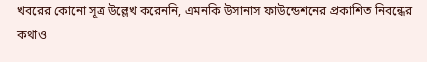খবরের কোনো সূত্র উল্লেখ করেননি, এমনকি উসানাস ফাউন্ডেশনের প্রকাশিত নিবন্ধের কথাও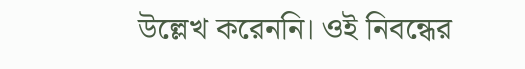উল্লেখ করেননি। ওই নিবন্ধের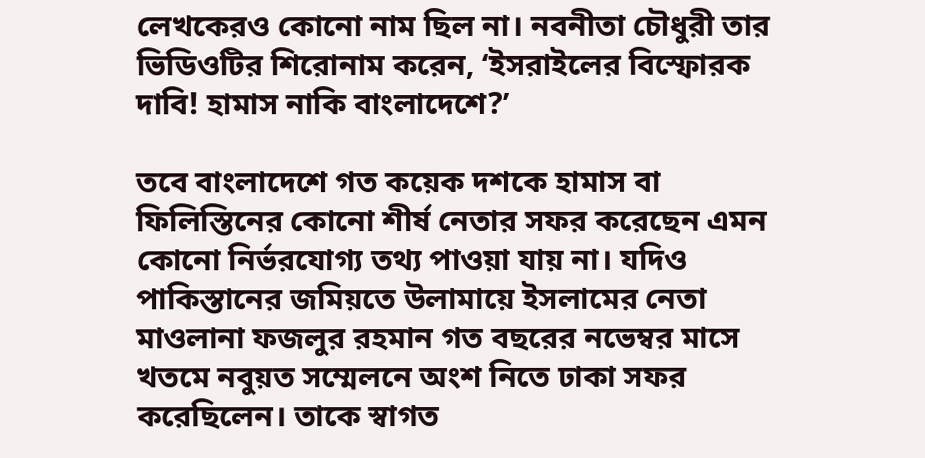লেখকেরও কোনো নাম ছিল না। নবনীতা চৌধুরী তার ভিডিওটির শিরোনাম করেন, ‘ইসরাইলের বিস্ফোরক দাবি! হামাস নাকি বাংলাদেশে?’

তবে বাংলাদেশে গত কয়েক দশকে হামাস বা ফিলিস্তিনের কোনো শীর্ষ নেতার সফর করেছেন এমন কোনো নির্ভরযোগ্য তথ্য পাওয়া যায় না। যদিও পাকিস্তানের জমিয়তে উলামায়ে ইসলামের নেতা মাওলানা ফজলুর রহমান গত বছরের নভেম্বর মাসে খতমে নবুয়ত সম্মেলনে অংশ নিতে ঢাকা সফর করেছিলেন। তাকে স্বাগত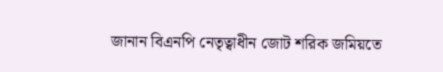জানান বিএনপি নেতৃত্বাধীন জোট শরিক জমিয়তে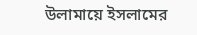উলামায়ে ইসলামের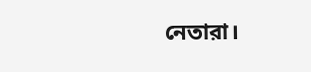নেতারা।